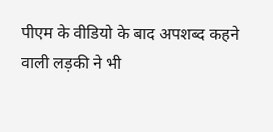पीएम के वीडियो के बाद अपशब्द कहने वाली लड़की ने भी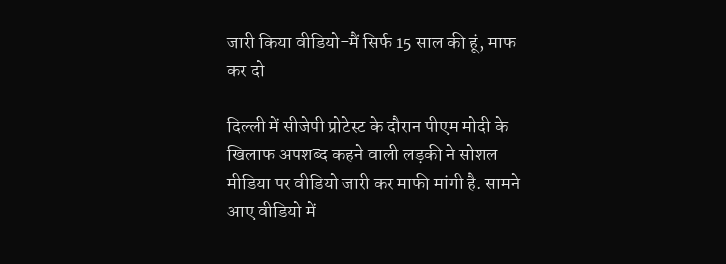जारी किया वीडियो-मैं सिर्फ 15 साल की हूं, माफ कर दो

दिल्ली में सीजेपी प्रोटेस्ट के दौरान पीएम मोदी के खिलाफ अपशब्द कहने वाली लड़की ने सोशल मीडिया पर वीडियो जारी कर माफी मांगी है. सामने आए वीडियो में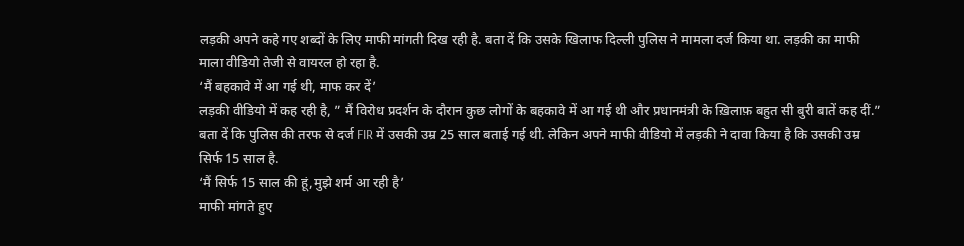लड़की अपने कहे गए शब्दों के लिए माफी मांगती दिख रही है. बता दें कि उसके खिलाफ दिल्ली पुलिस ने मामला दर्ज किया था. लड़की का माफी माला वीडियो तेजी से वायरल हो रहा है.
‘मैं बहकावे में आ गई थी, माफ कर दें’
लड़की वीडियो में कह रही है, ” मैं विरोध प्रदर्शन के दौरान कुछ लोगों के बहकावे में आ गई थी और प्रधानमंत्री के ख़िलाफ़ बहुत सी बुरी बातें कह दीं.” बता दें कि पुलिस की तरफ से दर्ज FIR में उसकी उम्र 25 साल बताई गई थी. लेकिन अपने माफी वीडियो में लड़की ने दावा किया है कि उसकी उम्र सिर्फ 15 साल है.
‘मैं सिर्फ 15 साल की हूं,मुझे शर्म आ रही है’
माफी मांगते हुए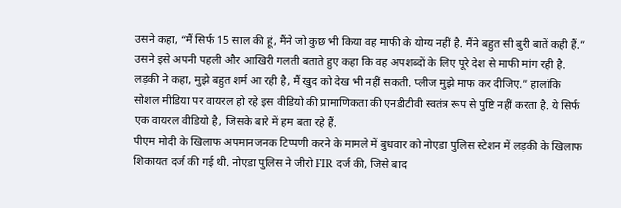उसने कहा, “मैं सिर्फ 15 साल की हूं, मैंने जो कुछ भी किया वह माफी के योग्य नहीं है. मैंने बहुत सी बुरी बातें कही हैं.” उसने इसे अपनी पहली और आखिरी गलती बताते हुए कहा कि वह अपशब्दों के लिए पूरे देश से माफी मांग रही है. लड़की ने कहा, मुझे बहुत शर्म आ रही है, मैं खुद को देख भी नहीं सकती. प्लीज मुझे माफ कर दीजिए.” हालांकि सोशल मीडिया पर वायरल हो रहे इस वीडियो की प्रामाणिकता की एनडीटीवी स्वतंत्र रूप से पुष्टि नहीं करता है. ये सिर्फ एक वायरल वीडियो है, जिसके बारे में हम बता रहे हैं.
पीएम मोदी के खिलाफ अपमानजनक टिप्पणी करने के मामले में बुधवार को नोएडा पुलिस स्टेशन में लड़की के खिलाफ शिकायत दर्ज की गई थी. नोएडा पुलिस ने जीरो FIR दर्ज की, जिसे बाद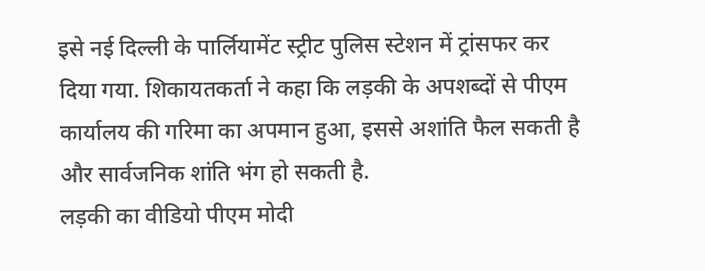इसे नई दिल्ली के पार्लियामेंट स्ट्रीट पुलिस स्टेशन में ट्रांसफर कर दिया गया. शिकायतकर्ता ने कहा कि लड़की के अपशब्दों से पीएम कार्यालय की गरिमा का अपमान हुआ, इससे अशांति फैल सकती है और सार्वजनिक शांति भंग हो सकती है.
लड़की का वीडियो पीएम मोदी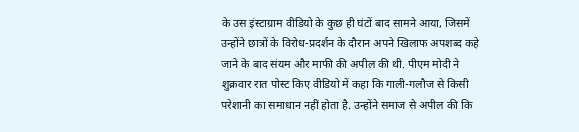के उस इंस्टाग्राम वीडियो के कुछ ही घंटों बाद सामने आया, जिसमें उन्होंने छात्रों के विरोध-प्रदर्शन के दौरान अपने खिलाफ अपशब्द कहे जाने के बाद संयम और माफी की अपील की थी. पीएम मोदी ने शुक्रवार रात पोस्ट किए वीडियो में कहा कि गाली-गलौज से किसी परेशानी का समाधान नहीं होता है. उन्होंने समाज से अपील की कि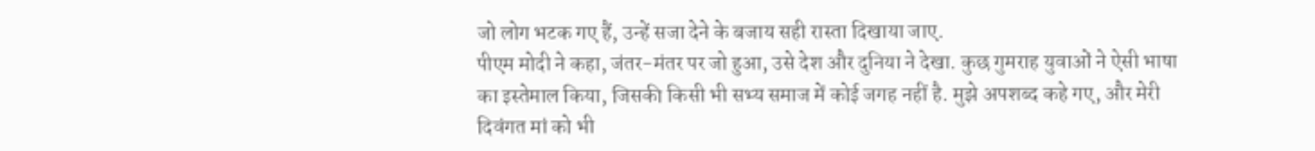जो लोग भटक गए हैं, उन्हें सजा देने के बजाय सही रास्ता दिखाया जाए.
पीएम मोदी ने कहा, जंतर-मंतर पर जो हुआ, उसे देश और दुनिया ने देखा. कुछ गुमराह युवाओं ने ऐसी भाषा का इस्तेमाल किया, जिसकी किसी भी सभ्य समाज में कोई जगह नहीं है. मुझे अपशब्द कहे गए, और मेरी दिवंगत मां को भी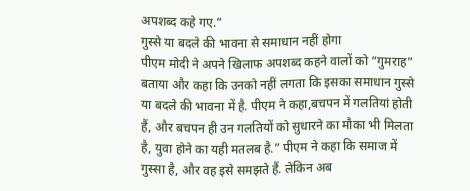अपशब्द कहे गए.”
गुस्से या बदले की भावना से समाधान नहीं होगा
पीएम मोदी ने अपने खिलाफ अपशब्द कहने वालों को “गुमराह” बताया और कहा कि उनको नहीं लगता कि इसका समाधान गुस्से या बदले की भावना में है. पीएम ने कहा,बचपन में गलतियां होती हैं, और बचपन ही उन गलतियों को सुधारने का मौका भी मिलता है, युवा होने का यही मतलब है.” पीएम ने कहा कि समाज में गुस्सा है, और वह इसे समझते हैं. लेकिन अब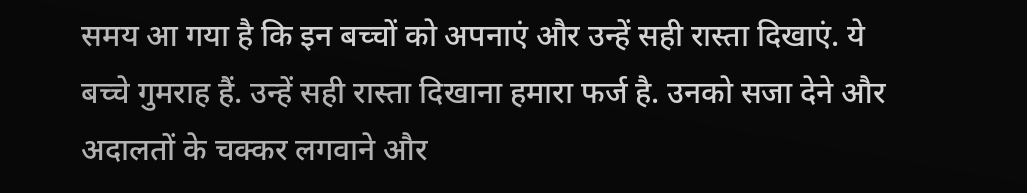समय आ गया है कि इन बच्चों को अपनाएं और उन्हें सही रास्ता दिखाएं. ये बच्चे गुमराह हैं. उन्हें सही रास्ता दिखाना हमारा फर्ज है. उनको सजा देने और अदालतों के चक्कर लगवाने और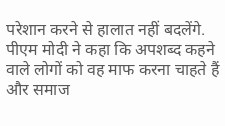परेशान करने से हालात नहीं बदलेंगे.
पीएम मोदी ने कहा कि अपशब्द कहने वाले लोगों को वह माफ करना चाहते हैं और समाज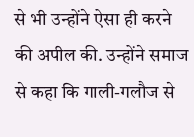से भी उन्होंने ऐसा ही करने की अपील की. उन्होंने समाज से कहा कि गाली-गलौज से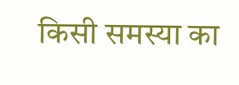किसी समस्या का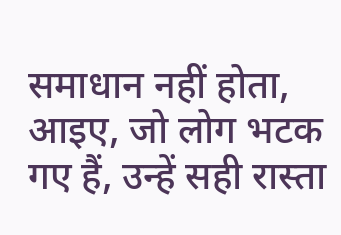समाधान नहीं होता, आइए, जो लोग भटक गए हैं, उन्हें सही रास्ता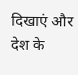दिखाएं और देश के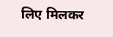लिए मिलकर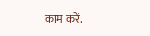काम करें.